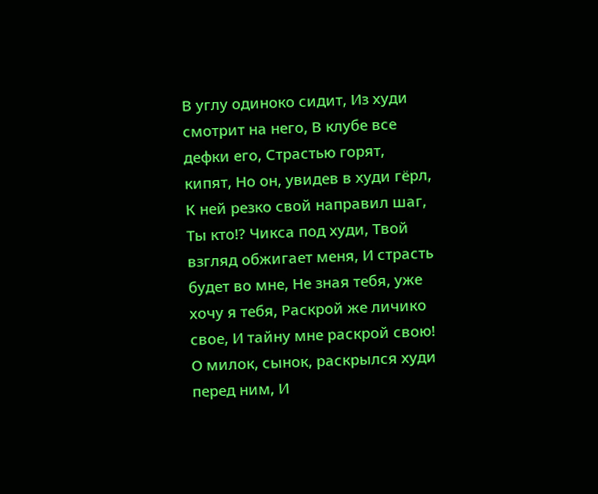В углу одиноко сидит, Из худи смотрит на него, В клубе все дефки его, Страстью горят, кипят, Но он, увидев в худи гёрл, К ней резко свой направил шаг, Ты кто!? Чикса под худи, Твой взгляд обжигает меня, И страсть будет во мне, Не зная тебя, уже хочу я тебя, Раскрой же личико свое, И тайну мне раскрой свою! О милок, сынок, раскрылся худи перед ним, И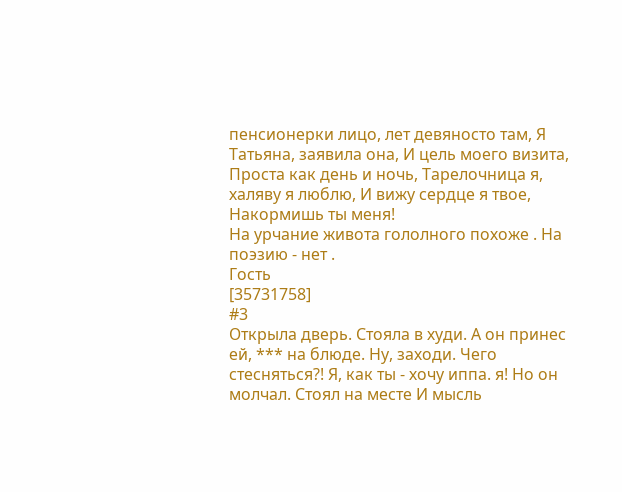пенсионерки лицо, лет девяносто там, Я Татьяна, заявила она, И цель моего визита, Проста как день и ночь, Тарелочница я, халяву я люблю, И вижу сердце я твое, Накормишь ты меня!
На урчание живота гололного похоже . На поэзию - нет .
Гость
[35731758]
#3
Открыла дверь. Стояла в худи. А он принес ей, *** на блюде. Ну, заходи. Чего стесняться?! Я, как ты - хочу иппа. я! Но он молчал. Стоял на месте И мысль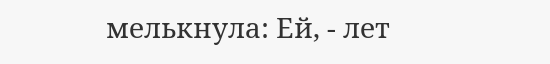мелькнула: Ей, - лет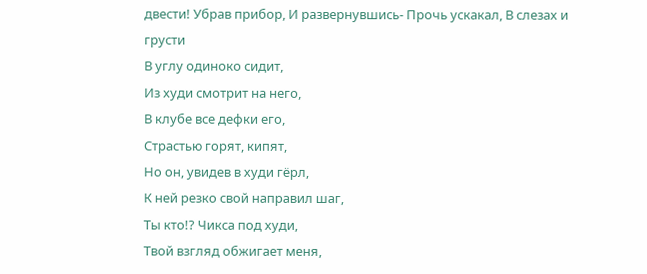двести! Убрав прибор, И развернувшись- Прочь ускакал, В слезах и грусти
В углу одиноко сидит,
Из худи смотрит на него,
В клубе все дефки его,
Страстью горят, кипят,
Но он, увидев в худи гёрл,
К ней резко свой направил шаг,
Ты кто!? Чикса под худи,
Твой взгляд обжигает меня,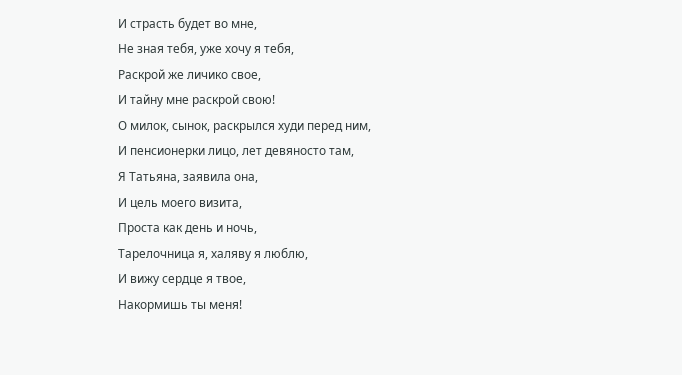И страсть будет во мне,
Не зная тебя, уже хочу я тебя,
Раскрой же личико свое,
И тайну мне раскрой свою!
О милок, сынок, раскрылся худи перед ним,
И пенсионерки лицо, лет девяносто там,
Я Татьяна, заявила она,
И цель моего визита,
Проста как день и ночь,
Тарелочница я, халяву я люблю,
И вижу сердце я твое,
Накормишь ты меня!